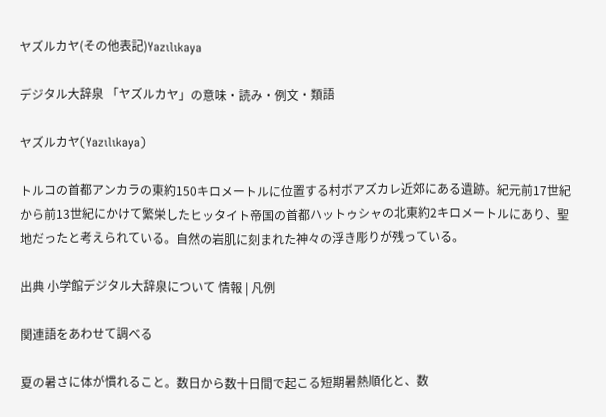ヤズルカヤ(その他表記)Yazılıkaya

デジタル大辞泉 「ヤズルカヤ」の意味・読み・例文・類語

ヤズルカヤ(Yazılıkaya)

トルコの首都アンカラの東約150キロメートルに位置する村ボアズカレ近郊にある遺跡。紀元前17世紀から前13世紀にかけて繁栄したヒッタイト帝国の首都ハットゥシャの北東約2キロメートルにあり、聖地だったと考えられている。自然の岩肌に刻まれた神々の浮き彫りが残っている。

出典 小学館デジタル大辞泉について 情報 | 凡例

関連語をあわせて調べる

夏の暑さに体が慣れること。数日から数十日間で起こる短期暑熱順化と、数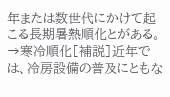年または数世代にかけて起こる長期暑熱順化とがある。→寒冷順化[補説]近年では、冷房設備の普及にともな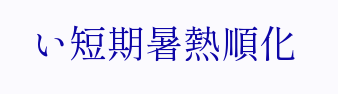い短期暑熱順化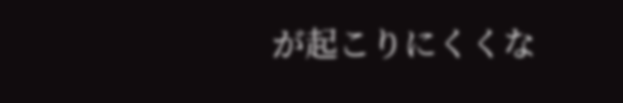が起こりにくくな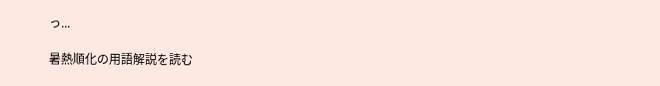っ...

暑熱順化の用語解説を読む